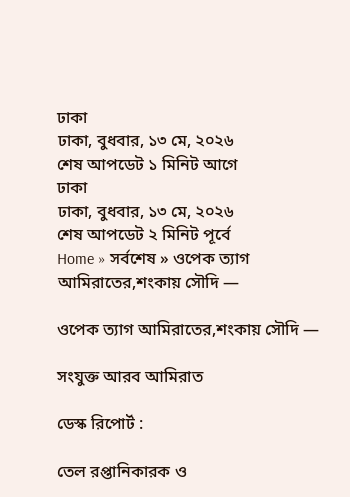ঢাকা
ঢাকা, বুধবার, ১৩ মে, ২০২৬
শেষ আপডেট ১ মিনিট আগে
ঢাকা
ঢাকা, বুধবার, ১৩ মে, ২০২৬
শেষ আপডেট ২ মিনিট পূর্বে
Home » সর্বশেষ » ওপেক ত্যাগ আমিরাতের,শংকায় সৌদি —

ওপেক ত্যাগ আমিরাতের,শংকায় সৌদি —

সংযুক্ত আরব আমিরাত

ডেস্ক রিপোর্ট :

তেল রপ্তানিকারক ও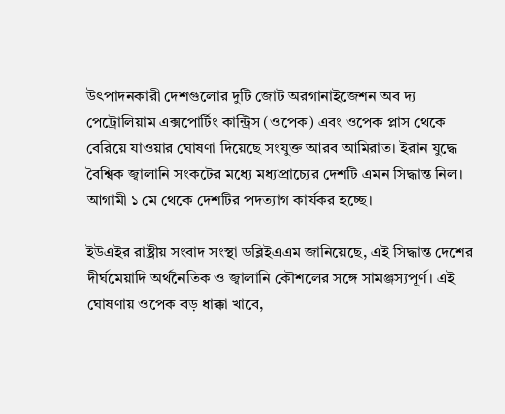উৎপাদনকারী দেশগুলোর দুটি জোট অরগানাইজেশন অব দ্য পেট্রোলিয়াম এক্সপোর্টিং কান্ট্রিস (ওপেক) এবং ওপেক প্লাস থেকে বেরিয়ে যাওয়ার ঘোষণা দিয়েছে সংযুক্ত আরব আমিরাত। ইরান যুদ্ধে বৈশ্বিক জ্বালানি সংকটের মধ্যে মধ্যপ্রাচ্যের দেশটি এমন সিদ্ধান্ত নিল। আগামী ১ মে থেকে দেশটির পদত্যাগ কার্যকর হচ্ছে।

ইউএইর রাষ্ট্রীয় সংবাদ সংস্থা ডব্লিইএএম জানিয়েছে, এই সিদ্ধান্ত দেশের দীর্ঘমেয়াদি অর্থনৈতিক ও জ্বালানি কৌশলের সঙ্গে সামঞ্জস্যপূর্ণ। এই ঘোষণায় ওপেক বড় ধাক্কা খাবে,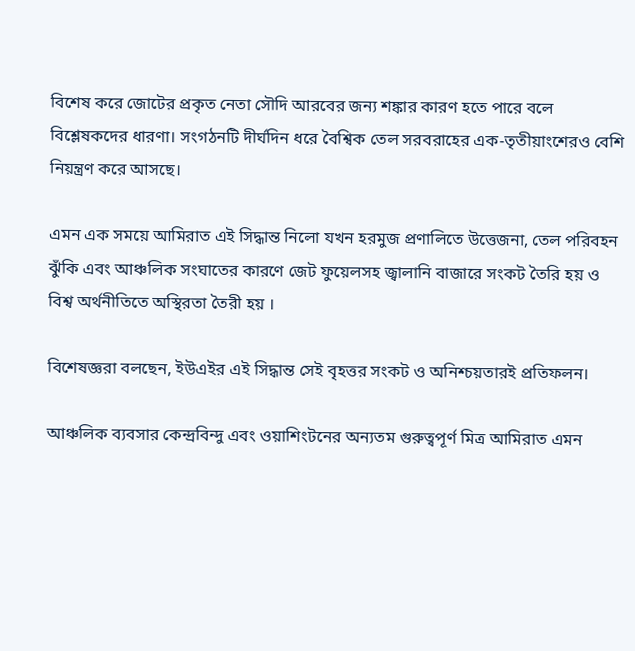বিশেষ করে জোটের প্রকৃত নেতা সৌদি আরবের জন্য শঙ্কার কারণ হতে পারে বলে বিশ্লেষকদের ধারণা। সংগঠনটি দীর্ঘদিন ধরে বৈশ্বিক তেল সরবরাহের এক-তৃতীয়াংশেরও বেশি নিয়ন্ত্রণ করে আসছে।

এমন এক সময়ে আমিরাত এই সিদ্ধান্ত নিলো যখন হরমুজ প্রণালিতে উত্তেজনা, তেল পরিবহন ঝুঁকি এবং আঞ্চলিক সংঘাতের কারণে জেট ফুয়েলসহ জ্বালানি বাজারে সংকট তৈরি হয় ও বিশ্ব অর্থনীতিতে অস্থিরতা তৈরী হয় ।

বিশেষজ্ঞরা বলছেন, ইউএইর এই সিদ্ধান্ত সেই বৃহত্তর সংকট ও অনিশ্চয়তারই প্রতিফলন।

আঞ্চলিক ব্যবসার কেন্দ্রবিন্দু এবং ওয়াশিংটনের অন্যতম গুরুত্বপূর্ণ মিত্র আমিরাত এমন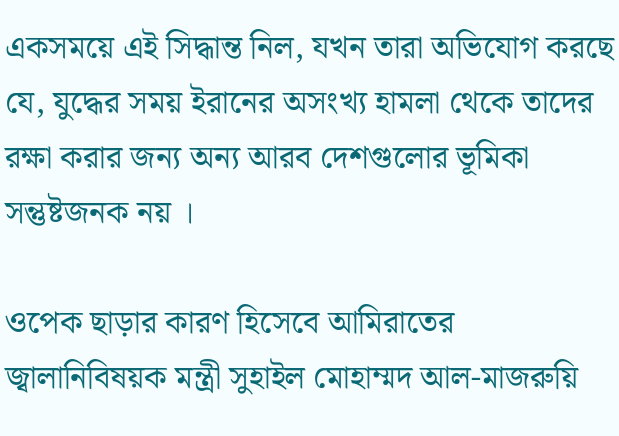একসময়ে এই সিদ্ধান্ত নিল, যখন তারা অভিযোগ করছে যে, যুদ্ধের সময় ইরানের অসংখ্য হামলা থেকে তাদের রক্ষা করার জন্য অন্য আরব দেশগুলোর ভূমিকা সন্তুষ্টজনক নয় ।

ওপেক ছাড়ার কারণ হিসেবে আমিরাতের জ্বালানিবিষয়ক মন্ত্রী সুহাইল মোহাম্মদ আল-মাজরুয়ি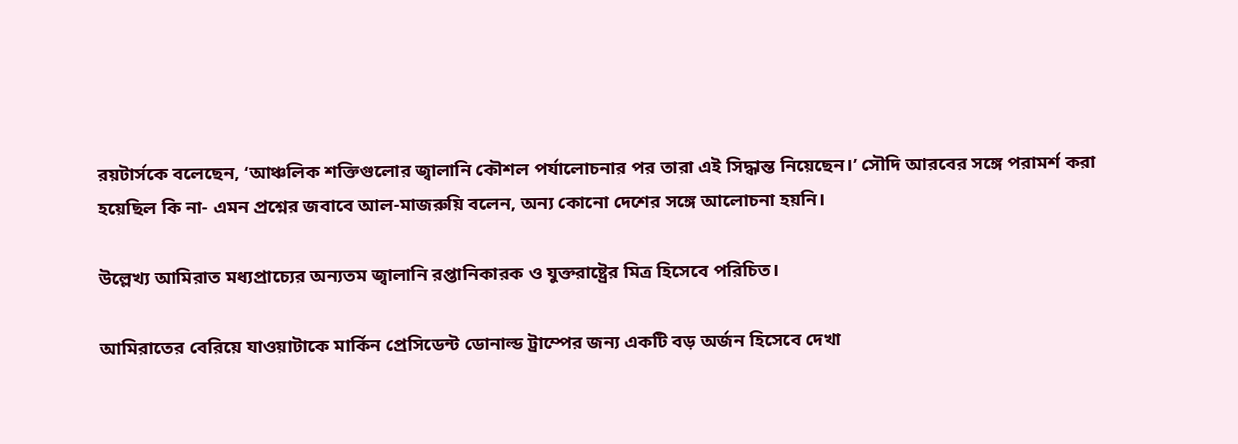রয়টার্সকে বলেছেন, ‘আঞ্চলিক শক্তিগুলোর জ্বালানি কৌশল পর্যালোচনার পর তারা এই সিদ্ধান্ত নিয়েছেন।’ সৌদি আরবের সঙ্গে পরামর্শ করা হয়েছিল কি না- এমন প্রশ্নের জবাবে আল-মাজরুয়ি বলেন, অন্য কোনো দেশের সঙ্গে আলোচনা হয়নি।

উল্লেখ্য আমিরাত মধ্যপ্রাচ্যের অন্যতম জ্বালানি রপ্তানিকারক ও যুক্তরাষ্ট্রের মিত্র হিসেবে পরিচিত।

আমিরাতের বেরিয়ে যাওয়াটাকে মার্কিন প্রেসিডেন্ট ডোনাল্ড ট্রাম্পের জন্য একটি বড় অর্জন হিসেবে দেখা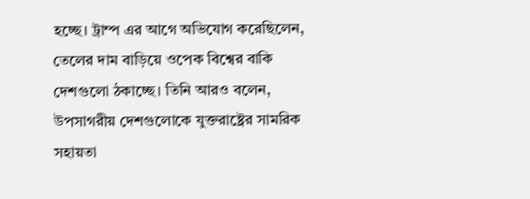হচ্ছে। ট্রাম্প এর আগে অভিযোগ করেছিলেন, তেলের দাম বাড়িয়ে ওপেক বিশ্বের বাকি দেশগুলো ঠকাচ্ছে। তিনি আরও বলেন, উপসাগরীয় দেশগুলোকে যুক্তরাষ্ট্রের সামরিক সহায়তা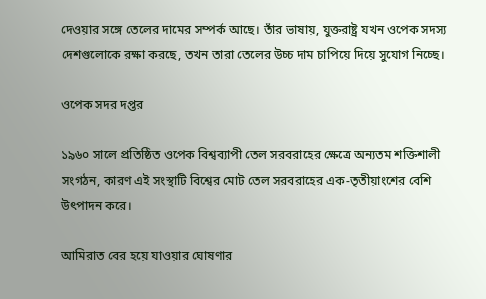দেওয়ার সঙ্গে তেলের দামের সম্পর্ক আছে। তাঁর ভাষায়, যুক্তরাষ্ট্র যখন ওপেক সদস্য দেশগুলোকে রক্ষা করছে, তখন তারা তেলের উচ্চ দাম চাপিয়ে দিয়ে সুযোগ নিচ্ছে।

ওপেক সদর দপ্তর

১৯৬০ সালে প্রতিষ্ঠিত ওপেক বিশ্বব্যাপী তেল সরবরাহের ক্ষেত্রে অন্যতম শক্তিশালী সংগঠন, কারণ এই সংস্থাটি বিশ্বের মোট তেল সরবরাহের এক-তৃতীয়াংশের বেশি উৎপাদন করে।

আমিরাত বের হয়ে যাওয়ার ঘোষণার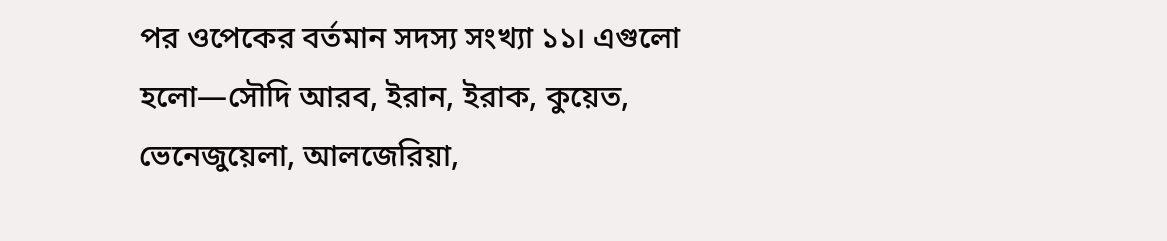পর ওপেকের বর্তমান সদস্য সংখ্যা ১১। এগুলো হলো—সৌদি আরব, ইরান, ইরাক, কুয়েত, ভেনেজুয়েলা, আলজেরিয়া,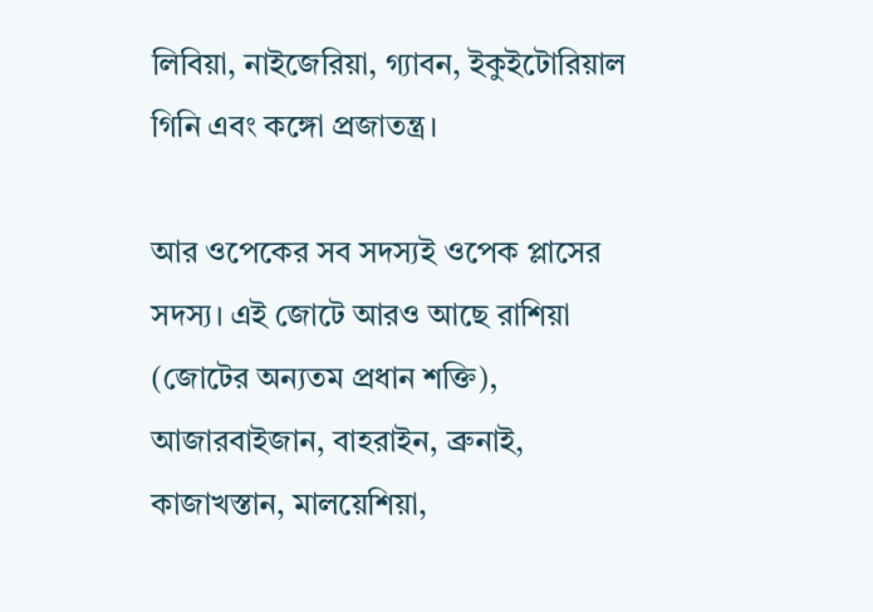লিবিয়া, নাইজেরিয়া, গ্যাবন, ইকুইটোরিয়াল গিনি এবং কঙ্গো প্রজাতন্ত্র।

আর ওপেকের সব সদস্যই ওপেক প্লাসের সদস্য। এই জোটে আরও আছে রাশিয়া (জোটের অন্যতম প্রধান শক্তি), আজারবাইজান, বাহরাইন, ব্রুনাই, কাজাখস্তান, মালয়েশিয়া,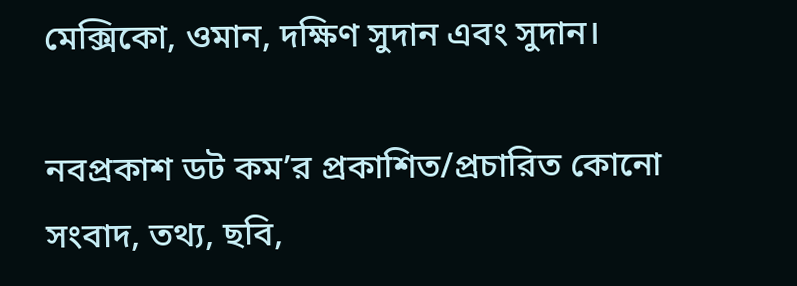মেক্সিকো, ওমান, দক্ষিণ সুদান এবং সুদান।

নবপ্রকাশ ডট কম’র প্রকাশিত/প্রচারিত কোনো সংবাদ, তথ্য, ছবি,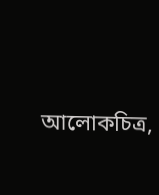আলোকচিত্র,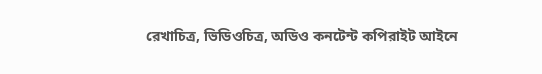রেখাচিত্র, ভিডিওচিত্র, অডিও কনটেন্ট কপিরাইট আইনে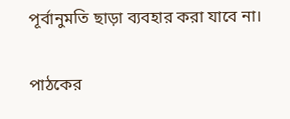পূর্বানুমতি ছাড়া ব্যবহার করা যাবে না।

পাঠকের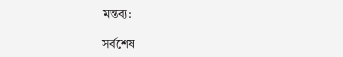মন্তব্য:

সর্বশেষ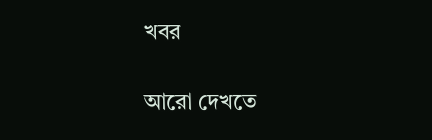খবর

আরো দেখতে